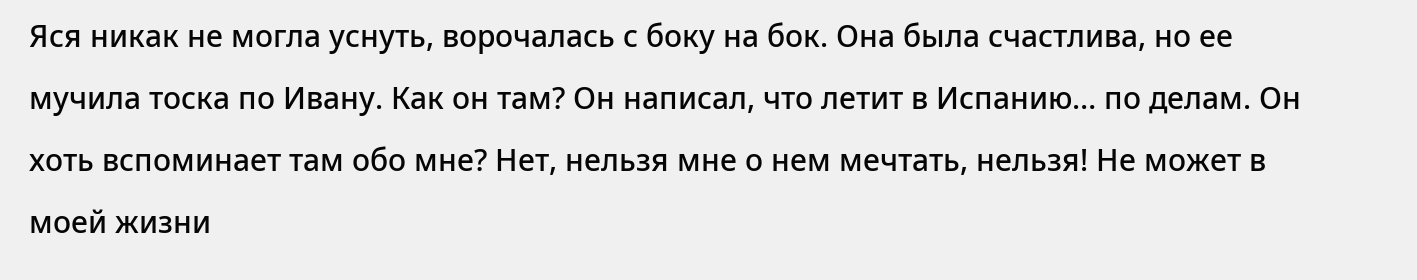Яся никак не могла уснуть, ворочалась с боку на бок. Она была счастлива, но ее мучила тоска по Ивану. Как он там? Он написал, что летит в Испанию… по делам. Он хоть вспоминает там обо мне? Нет, нельзя мне о нем мечтать, нельзя! Не может в моей жизни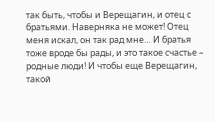так быть, чтобы и Верещагин, и отец с братьями. Наверняка не может! Отец меня искал, он так рад мне… И братья тоже вроде бы рады, и это такое счастье – родные люди! И чтобы еще Верещагин, такой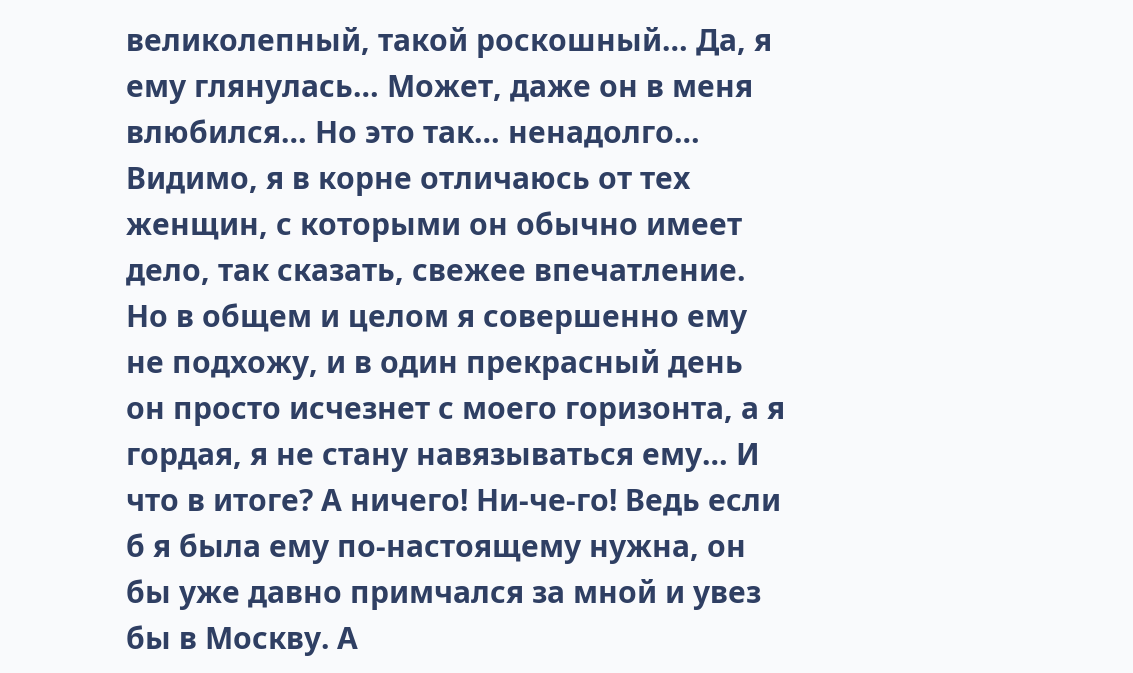великолепный, такой роскошный… Да, я ему глянулась… Может, даже он в меня влюбился… Но это так… ненадолго… Видимо, я в корне отличаюсь от тех женщин, с которыми он обычно имеет дело, так сказать, свежее впечатление. Но в общем и целом я совершенно ему не подхожу, и в один прекрасный день он просто исчезнет с моего горизонта, а я гордая, я не стану навязываться ему… И что в итоге? А ничего! Ни-че-го! Ведь если б я была ему по-настоящему нужна, он бы уже давно примчался за мной и увез бы в Москву. А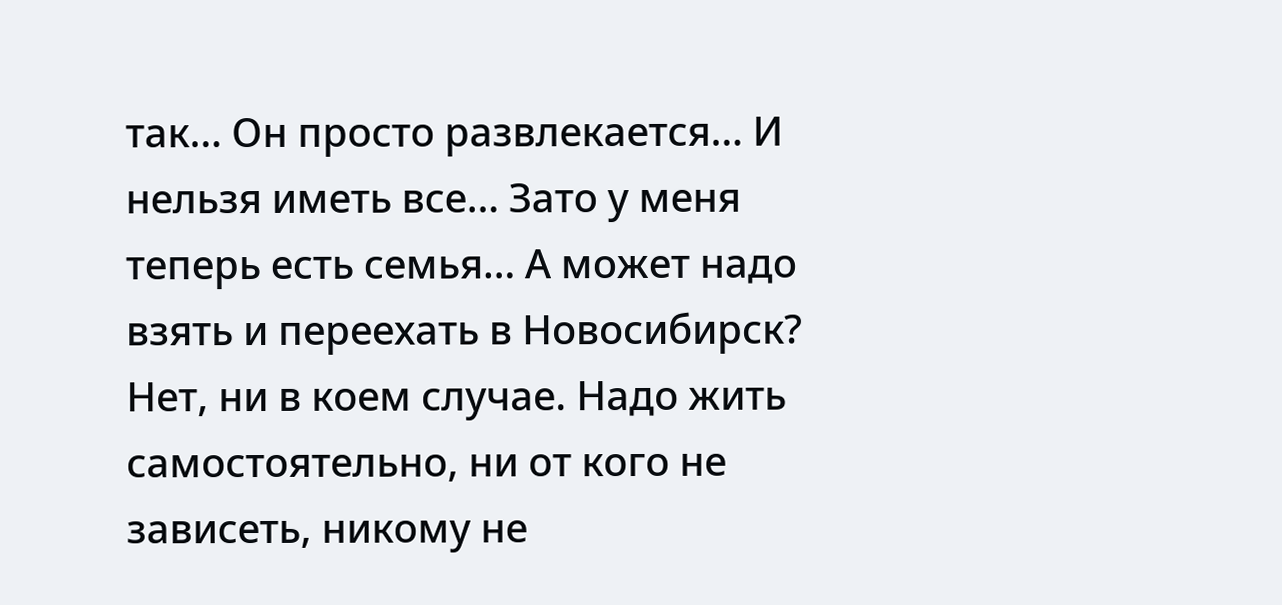так… Он просто развлекается… И нельзя иметь все… Зато у меня теперь есть семья… А может надо взять и переехать в Новосибирск? Нет, ни в коем случае. Надо жить самостоятельно, ни от кого не зависеть, никому не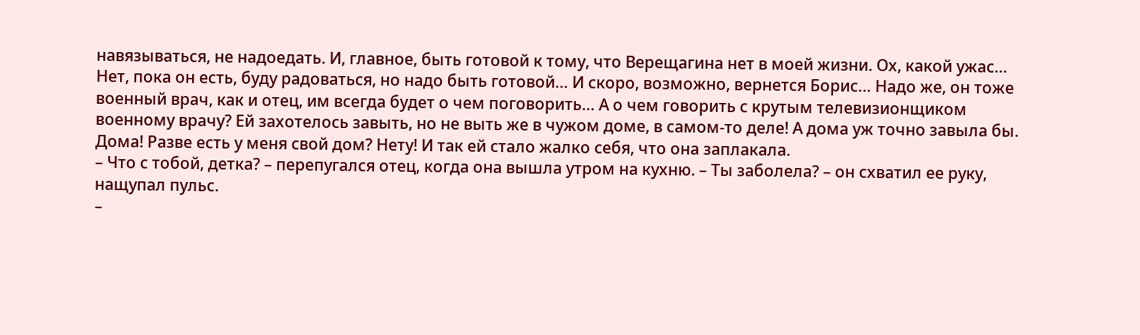навязываться, не надоедать. И, главное, быть готовой к тому, что Верещагина нет в моей жизни. Ох, какой ужас… Нет, пока он есть, буду радоваться, но надо быть готовой… И скоро, возможно, вернется Борис… Надо же, он тоже военный врач, как и отец, им всегда будет о чем поговорить… А о чем говорить с крутым телевизионщиком военному врачу? Ей захотелось завыть, но не выть же в чужом доме, в самом-то деле! А дома уж точно завыла бы. Дома! Разве есть у меня свой дом? Нету! И так ей стало жалко себя, что она заплакала.
– Что с тобой, детка? – перепугался отец, когда она вышла утром на кухню. – Ты заболела? – он схватил ее руку, нащупал пульс.
–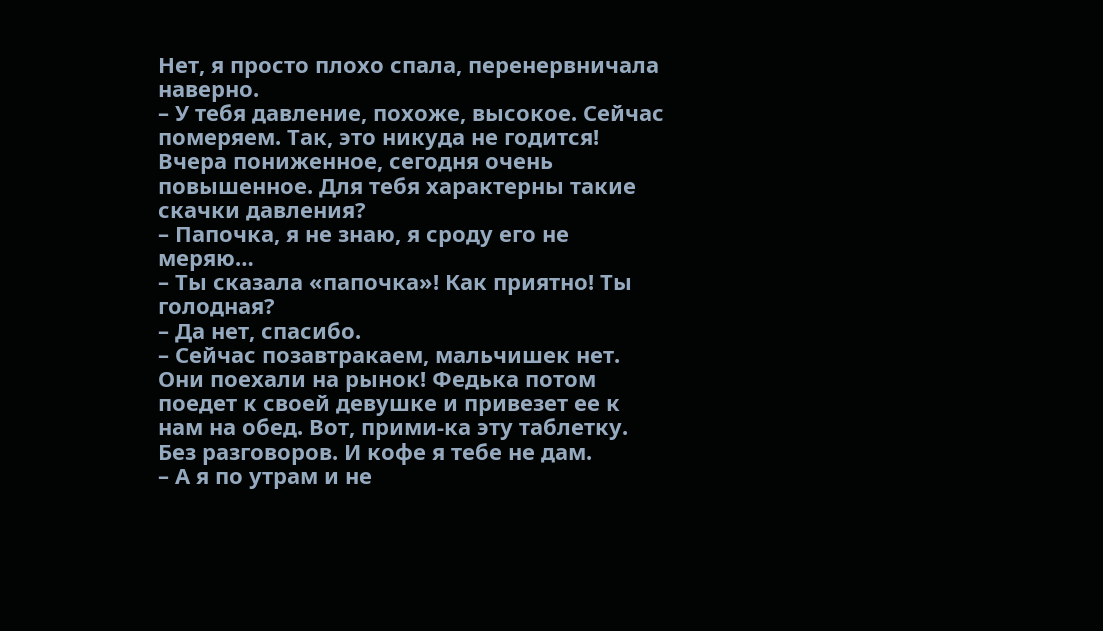Нет, я просто плохо спала, перенервничала наверно.
– У тебя давление, похоже, высокое. Сейчас померяем. Так, это никуда не годится! Вчера пониженное, сегодня очень повышенное. Для тебя характерны такие скачки давления?
– Папочка, я не знаю, я сроду его не меряю…
– Ты сказала «папочка»! Как приятно! Ты голодная?
– Да нет, спасибо.
– Сейчас позавтракаем, мальчишек нет. Они поехали на рынок! Федька потом поедет к своей девушке и привезет ее к нам на обед. Вот, прими-ка эту таблетку. Без разговоров. И кофе я тебе не дам.
– А я по утрам и не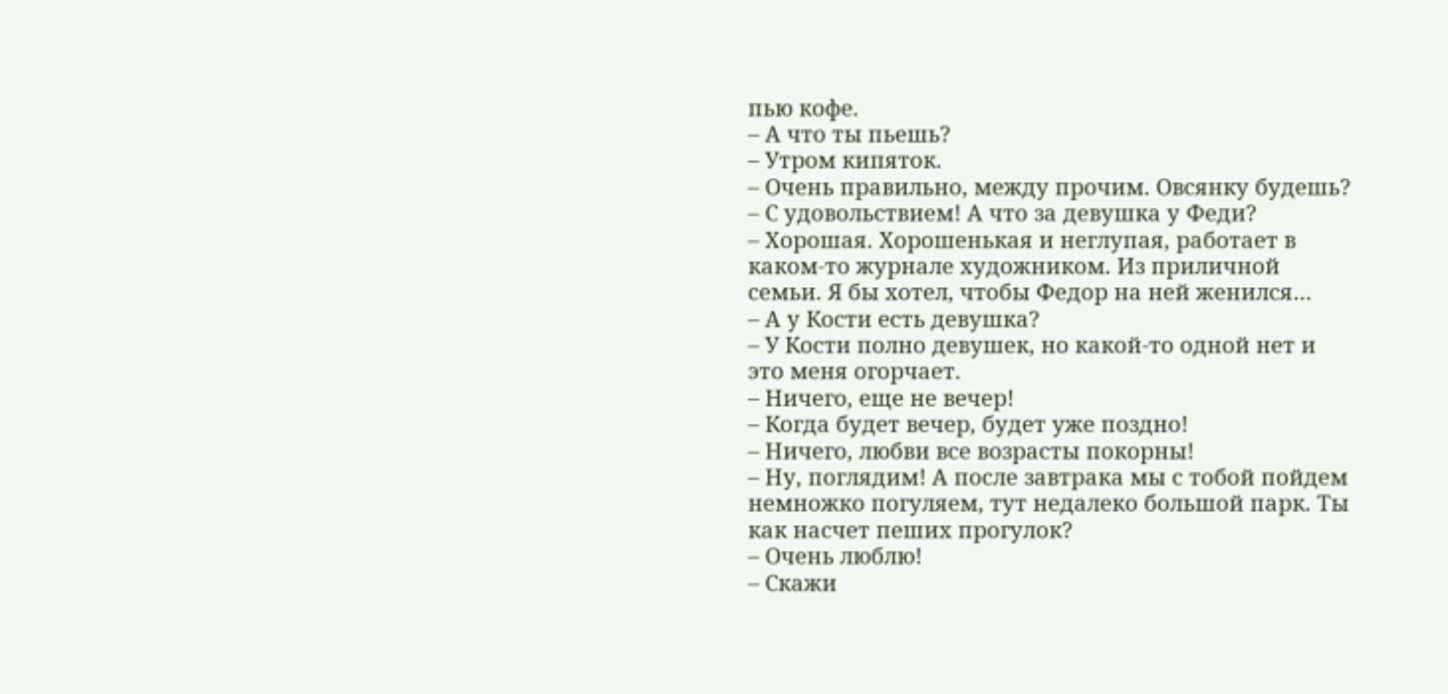пью кофе.
– А что ты пьешь?
– Утром кипяток.
– Очень правильно, между прочим. Овсянку будешь?
– С удовольствием! А что за девушка у Феди?
– Хорошая. Хорошенькая и неглупая, работает в каком-то журнале художником. Из приличной семьи. Я бы хотел, чтобы Федор на ней женился…
– А у Кости есть девушка?
– У Кости полно девушек, но какой-то одной нет и это меня огорчает.
– Ничего, еще не вечер!
– Когда будет вечер, будет уже поздно!
– Ничего, любви все возрасты покорны!
– Ну, поглядим! А после завтрака мы с тобой пойдем немножко погуляем, тут недалеко большой парк. Ты как насчет пеших прогулок?
– Очень люблю!
– Скажи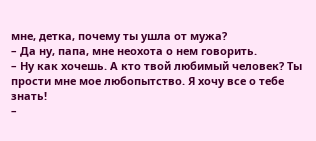мне, детка, почему ты ушла от мужа?
– Да ну, папа, мне неохота о нем говорить.
– Ну как хочешь. А кто твой любимый человек? Ты прости мне мое любопытство. Я хочу все о тебе знать!
–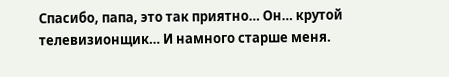Спасибо, папа, это так приятно… Он… крутой телевизионщик… И намного старше меня.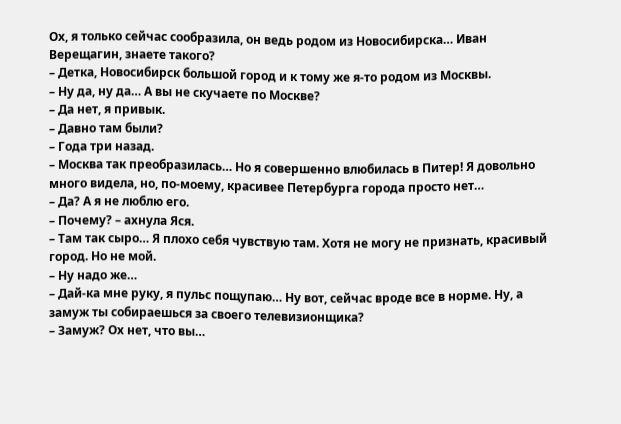Ох, я только сейчас сообразила, он ведь родом из Новосибирска… Иван Верещагин, знаете такого?
– Детка, Новосибирск большой город и к тому же я-то родом из Москвы.
– Ну да, ну да… А вы не скучаете по Москве?
– Да нет, я привык.
– Давно там были?
– Года три назад.
– Москва так преобразилась… Но я совершенно влюбилась в Питер! Я довольно много видела, но, по-моему, красивее Петербурга города просто нет…
– Да? А я не люблю его.
– Почему? – ахнула Яся.
– Там так сыро… Я плохо себя чувствую там. Хотя не могу не признать, красивый город. Но не мой.
– Ну надо же…
– Дай-ка мне руку, я пульс пощупаю… Ну вот, сейчас вроде все в норме. Ну, а замуж ты собираешься за своего телевизионщика?
– Замуж? Ох нет, что вы…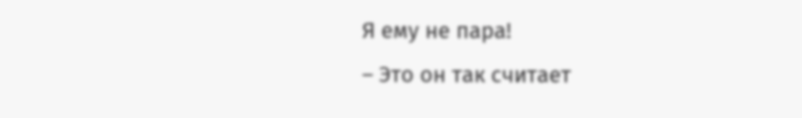Я ему не пара!
– Это он так считает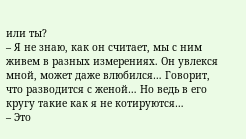или ты?
– Я не знаю, как он считает, мы с ним живем в разных измерениях. Он увлекся мной, может даже влюбился… Говорит, что разводится с женой… Но ведь в его кругу такие как я не котируются…
– Это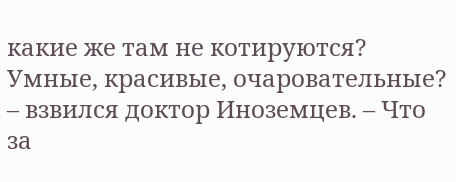какие же там не котируются? Умные, красивые, очаровательные? – взвился доктор Иноземцев. – Что за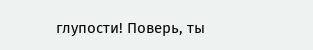глупости! Поверь, ты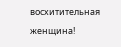восхитительная женщина!